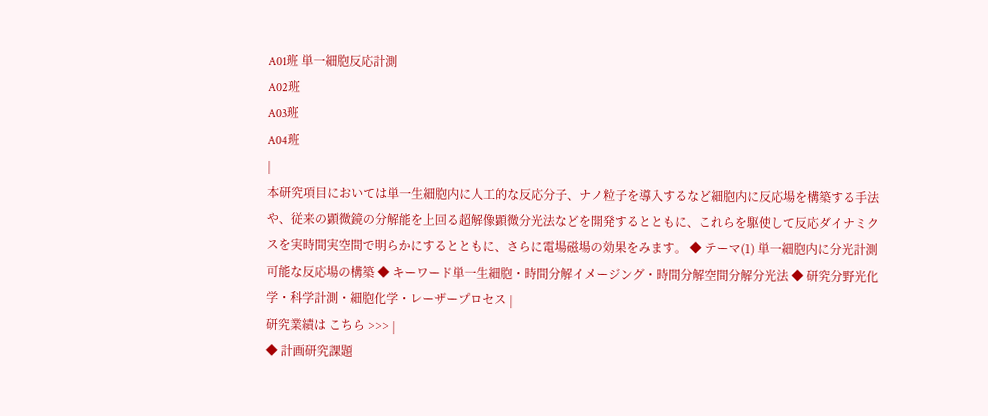A01班 単一細胞反応計測
A02班
A03班
A04班
|
本研究項目においては単一生細胞内に人工的な反応分子、ナノ粒子を導入するなど細胞内に反応場を構築する手法や、従来の顕微鏡の分解能を上回る超解像顕微分光法などを開発するとともに、これらを駆使して反応ダイナミクスを実時間実空間で明らかにするとともに、さらに電場磁場の効果をみます。 ◆ テーマ(1) 単一細胞内に分光計測可能な反応場の構築 ◆ キーワード単一生細胞・時間分解イメージング・時間分解空間分解分光法 ◆ 研究分野光化学・科学計測・細胞化学・レーザープロセス |
研究業績は こちら >>> |
◆ 計画研究課題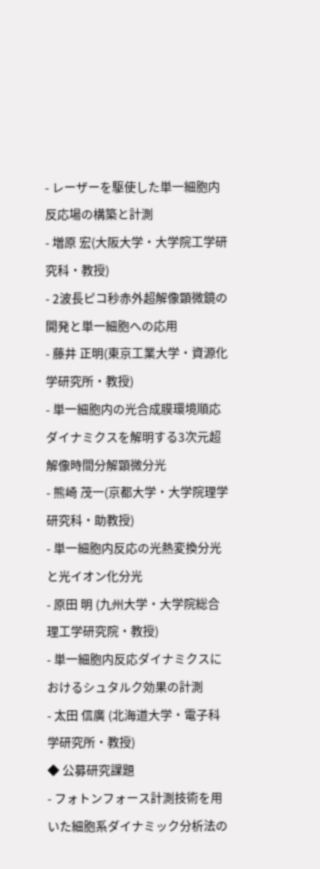- レーザーを駆使した単一細胞内反応場の構築と計測
- 増原 宏(大阪大学・大学院工学研究科・教授)
- 2波長ピコ秒赤外超解像顕微鏡の開発と単一細胞への応用
- 藤井 正明(東京工業大学・資源化学研究所・教授)
- 単一細胞内の光合成膜環境順応ダイナミクスを解明する3次元超解像時間分解顕微分光
- 熊崎 茂一(京都大学・大学院理学研究科・助教授)
- 単一細胞内反応の光熱変換分光と光イオン化分光
- 原田 明 (九州大学・大学院総合理工学研究院・教授)
- 単一細胞内反応ダイナミクスにおけるシュタルク効果の計測
- 太田 信廣 (北海道大学・電子科学研究所・教授)
◆ 公募研究課題
- フォトンフォース計測技術を用いた細胞系ダイナミック分析法の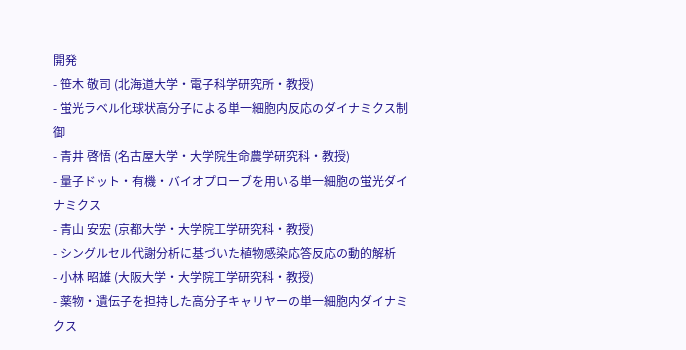開発
- 笹木 敬司 (北海道大学・電子科学研究所・教授)
- 蛍光ラベル化球状高分子による単一細胞内反応のダイナミクス制御
- 青井 啓悟 (名古屋大学・大学院生命農学研究科・教授)
- 量子ドット・有機・バイオプローブを用いる単一細胞の蛍光ダイナミクス
- 青山 安宏 (京都大学・大学院工学研究科・教授)
- シングルセル代謝分析に基づいた植物感染応答反応の動的解析
- 小林 昭雄 (大阪大学・大学院工学研究科・教授)
- 薬物・遺伝子を担持した高分子キャリヤーの単一細胞内ダイナミクス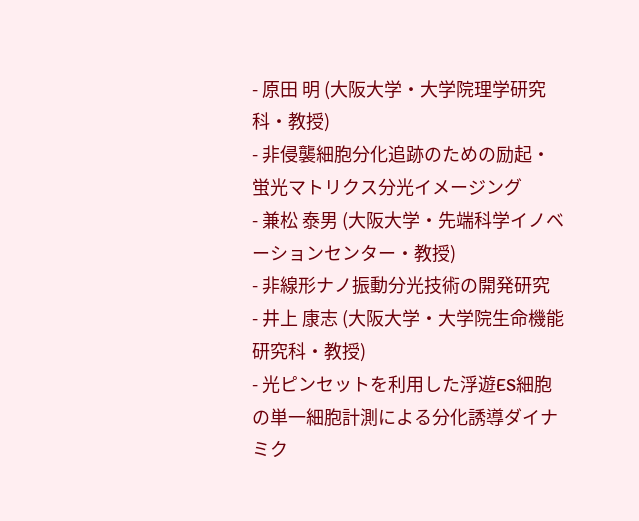- 原田 明 (大阪大学・大学院理学研究科・教授)
- 非侵襲細胞分化追跡のための励起・蛍光マトリクス分光イメージング
- 兼松 泰男 (大阪大学・先端科学イノベーションセンター・教授)
- 非線形ナノ振動分光技術の開発研究
- 井上 康志 (大阪大学・大学院生命機能研究科・教授)
- 光ピンセットを利用した浮遊ES細胞の単一細胞計測による分化誘導ダイナミク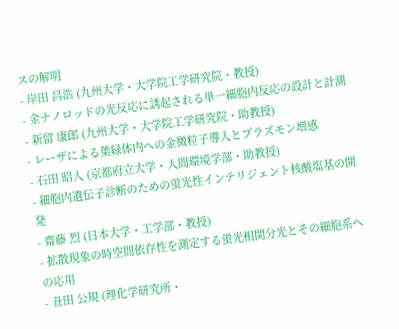スの解明
- 岸田 昌浩 (九州大学・大学院工学研究院・教授)
- 金ナノロッドの光反応に誘起される単一細胞内反応の設計と計測
- 新留 康郎 (九州大学・大学院工学研究院・助教授)
- レーザによる葉緑体内への金微粒子導入とプラズモン増感
- 石田 昭人 (京都府立大学・人間環境学部・助教授)
- 細胞内遺伝子診断のための蛍光性インテリジェント核酸塩基の開発
- 齋藤 烈 (日本大学・工学部・教授)
- 拡散現象の時空間依存性を測定する蛍光相関分光とその細胞系への応用
- 丑田 公規 (理化学研究所・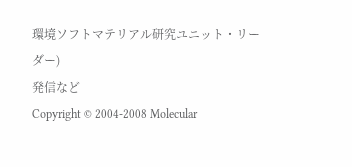環境ソフトマテリアル研究ユニット・リーダー)
発信など
Copyright © 2004-2008 Molecular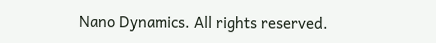Nano Dynamics. All rights reserved.